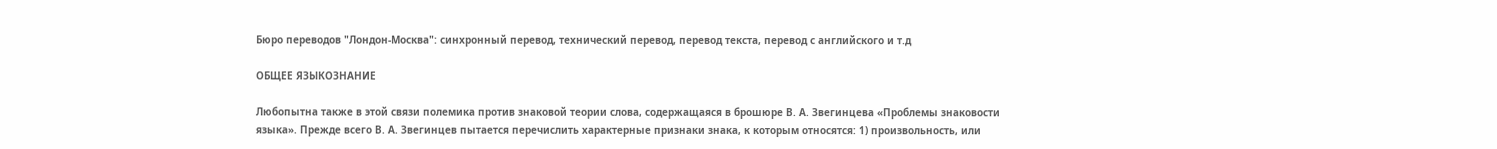Бюро переводов "Лондон-Москва": синхронный перевод, технический перевод, перевод текста, перевод с английского и т.д

ОБЩЕЕ ЯЗЫКОЗНАНИЕ

Любопытна также в этой связи полемика против знаковой теории слова, содержащаяся в брошюре В. А. Звегинцева «Проблемы знаковости языка». Прежде всего В. А. Звегинцев пытается перечислить характерные признаки знака, к которым относятся: 1) произвольность, или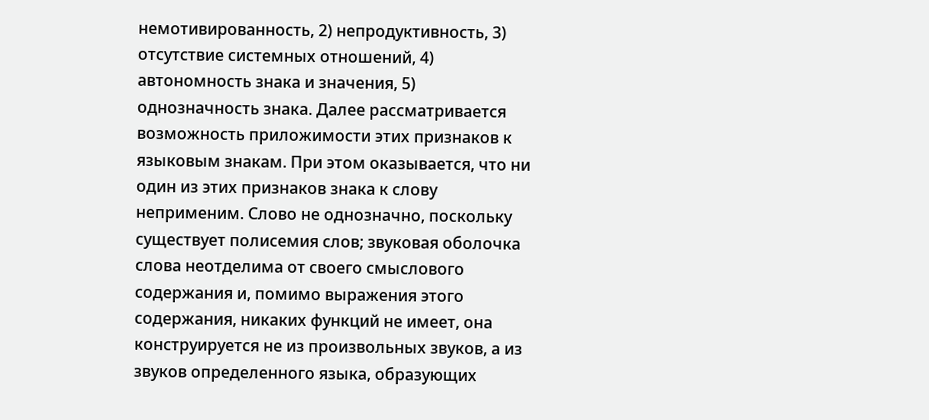немотивированность, 2) непродуктивность, 3) отсутствие системных отношений, 4) автономность знака и значения, 5) однозначность знака. Далее рассматривается возможность приложимости этих признаков к языковым знакам. При этом оказывается, что ни один из этих признаков знака к слову неприменим. Слово не однозначно, поскольку существует полисемия слов; звуковая оболочка слова неотделима от своего смыслового содержания и, помимо выражения этого содержания, никаких функций не имеет, она конструируется не из произвольных звуков, а из звуков определенного языка, образующих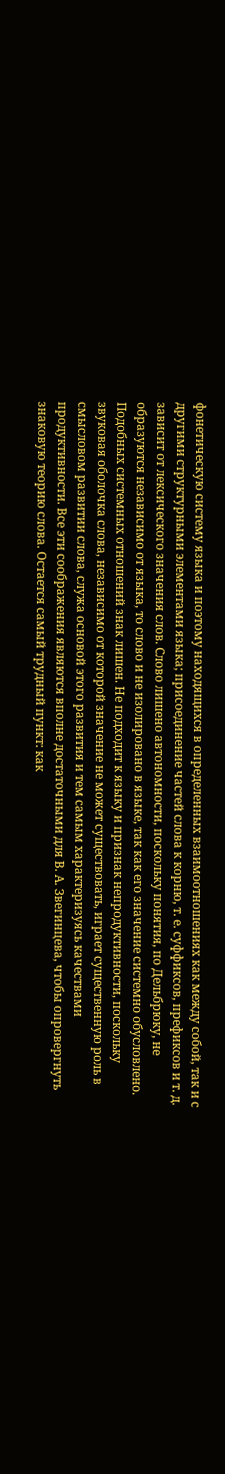фонетическую систему языка и поэтому находящихся в определенных взаимоотношениях как между собой, так и с другими структурными элементами языка; присоединение частей слова к корню, т. е. суффиксов, префиксов и т. д. зависит от лексического значения слов. Слово лишено автономности, поскольку понятия, по Дельбрюку, не образуются независимо от языка, то слово и не изолировано в языке, так как его значение системно обусловлено. Подобных системных отношений знак лишен. Не подходит к языку и признак непродуктивности, поскольку звуковая оболочка слова, независимо от которой значение не может существовать, играет существенную роль в смысловом развитии слова, служа основой этого развития и тем самым характеризуясь качествами продуктивности. Все эти соображения являются вполне достаточными для В. А. Звегинцева, чтобы опровергнуть знаковую теорию слова. Остается самый трудный пункт: как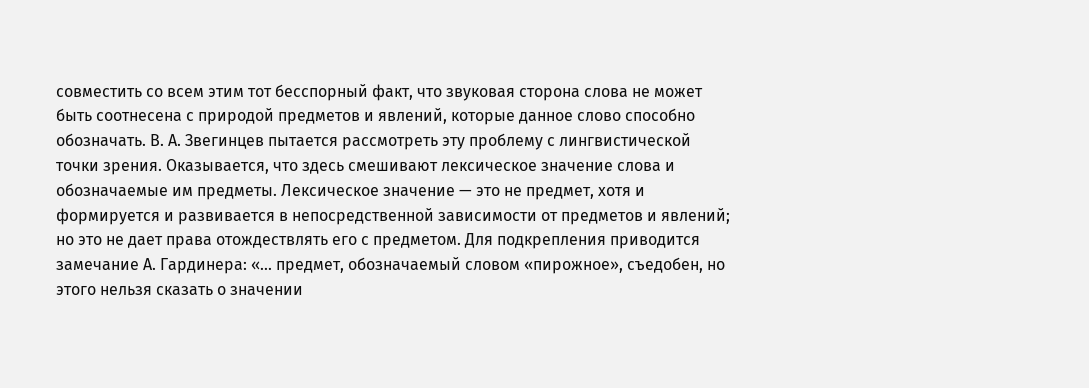совместить со всем этим тот бесспорный факт, что звуковая сторона слова не может быть соотнесена с природой предметов и явлений, которые данное слово способно обозначать. В. А. Звегинцев пытается рассмотреть эту проблему с лингвистической точки зрения. Оказывается, что здесь смешивают лексическое значение слова и обозначаемые им предметы. Лексическое значение — это не предмет, хотя и формируется и развивается в непосредственной зависимости от предметов и явлений; но это не дает права отождествлять его с предметом. Для подкрепления приводится замечание А. Гардинера: «... предмет, обозначаемый словом «пирожное», съедобен, но этого нельзя сказать о значении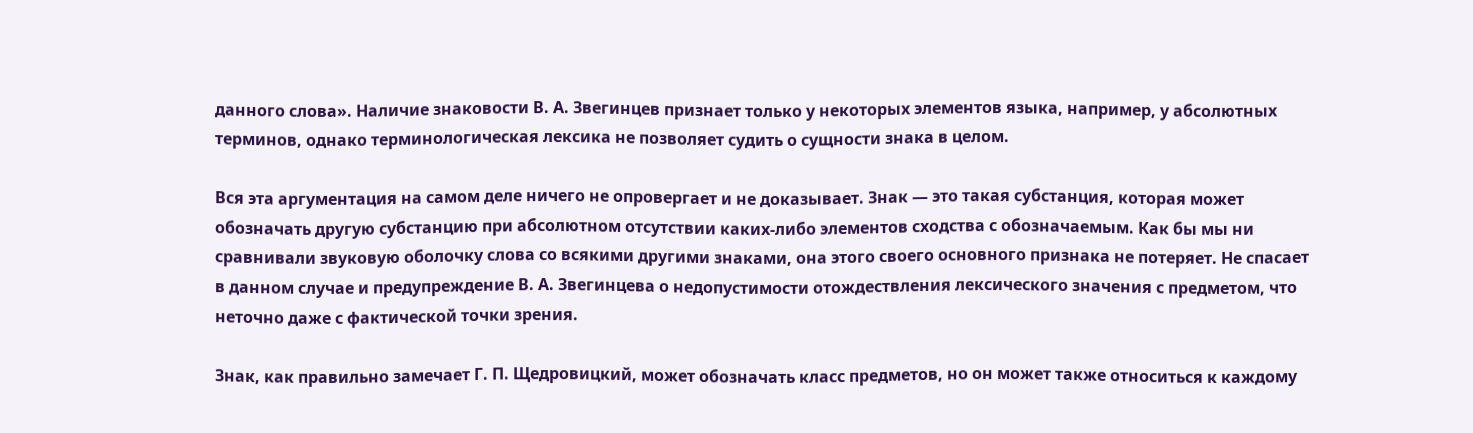данного слова». Наличие знаковости В. А. Звегинцев признает только у некоторых элементов языка, например, у абсолютных терминов, однако терминологическая лексика не позволяет судить о сущности знака в целом.

Вся эта аргументация на самом деле ничего не опровергает и не доказывает. Знак — это такая субстанция, которая может обозначать другую субстанцию при абсолютном отсутствии каких-либо элементов сходства с обозначаемым. Как бы мы ни сравнивали звуковую оболочку слова со всякими другими знаками, она этого своего основного признака не потеряет. Не спасает в данном случае и предупреждение В. А. Звегинцева о недопустимости отождествления лексического значения с предметом, что неточно даже с фактической точки зрения.

Знак, как правильно замечает Г. П. Щедровицкий, может обозначать класс предметов, но он может также относиться к каждому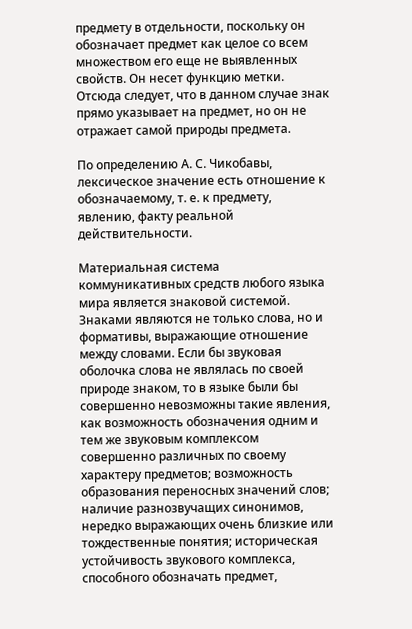предмету в отдельности, поскольку он обозначает предмет как целое со всем множеством его еще не выявленных свойств. Он несет функцию метки. Отсюда следует, что в данном случае знак прямо указывает на предмет, но он не отражает самой природы предмета.

По определению А. С. Чикобавы, лексическое значение есть отношение к обозначаемому, т. е. к предмету, явлению, факту реальной действительности.

Материальная система коммуникативных средств любого языка мира является знаковой системой. Знаками являются не только слова, но и формативы, выражающие отношение между словами. Если бы звуковая оболочка слова не являлась по своей природе знаком, то в языке были бы совершенно невозможны такие явления, как возможность обозначения одним и тем же звуковым комплексом совершенно различных по своему характеру предметов; возможность образования переносных значений слов; наличие разнозвучащих синонимов, нередко выражающих очень близкие или тождественные понятия; историческая устойчивость звукового комплекса, способного обозначать предмет,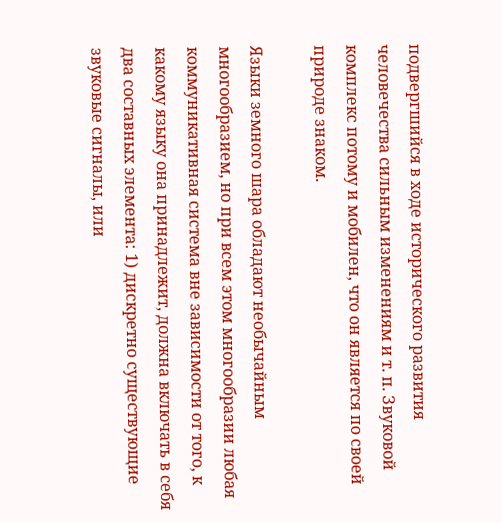подвергшийся в ходе исторического развития человечества сильным изменениям и т. п. Звуковой комплекс потому и мобилен, что он является по своей природе знаком.

Языки земного шара обладают необычайным многообразием, но при всем этом многообразии любая коммуникативная система вне зависимости от того, к какому языку она принадлежит, должна включать в себя два составных элемента: 1) дискретно существующие звуковые сигналы, или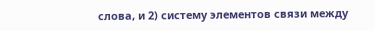слова, и 2) систему элементов связи между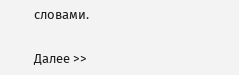словами.

Далее >>